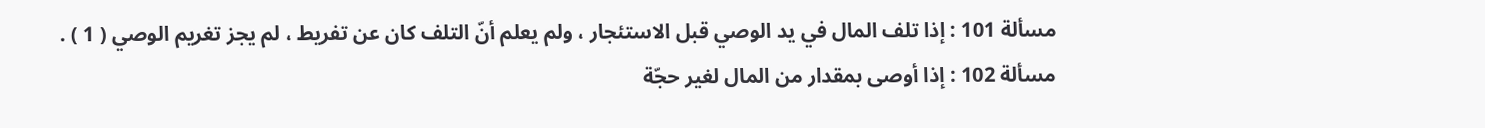مسألة 101 : إذا تلف المال في يد الوصي قبل الاستئجار ، ولم يعلم أنّ التلف كان عن تفريط ، لم يجز تغريم الوصي ( 1 ) .
مسألة 102 : إذا أوصى بمقدار من المال لغير حجّة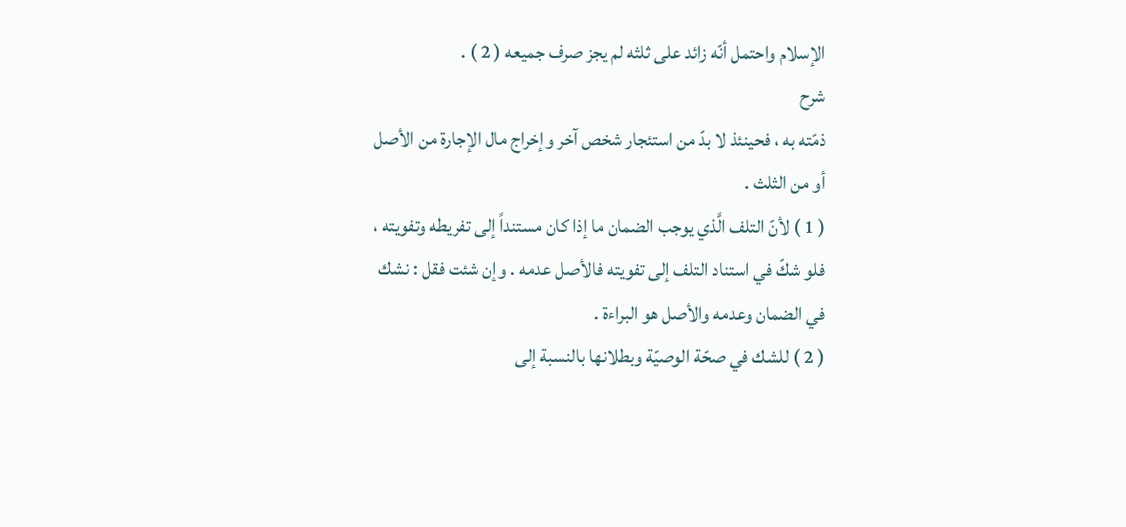الإسلام واحتمل أنّه زائد على ثلثه لم يجز صرف جميعه ( 2 ) .
شرح
ذمّته به ، فحينئذ لا بدّ من استئجار شخص آخر وإخراج مال الإجارة من الأصل أو من الثلث .
( 1 ) لأنّ التلف الَّذي يوجب الضمان ما إذا كان مستنداً إلى تفريطه وتفويته ، فلو شكّ في استناد التلف إلى تفويته فالأصل عدمه . وإن شئت فقل : نشك في الضمان وعدمه والأصل هو البراءة .
( 2 ) للشك في صحّة الوصيّة وبطلانها بالنسبة إلى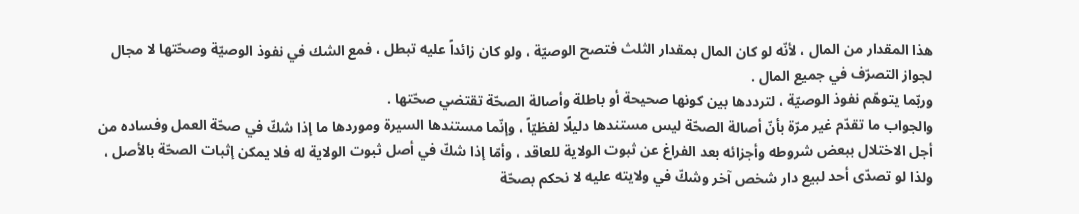هذا المقدار من المال ، لأنّه لو كان المال بمقدار الثلث فتصح الوصيّة ، ولو كان زائداً عليه تبطل ، فمع الشك في نفوذ الوصيّة وصحّتها لا مجال لجواز التصرّف في جميع المال .
وربّما يتوهّم نفوذ الوصيّة ، لترددها بين كونها صحيحة أو باطلة وأصالة الصحّة تقتضي صحّتها .
والجواب ما تقدّم غير مرّة بأنّ أصالة الصحّة ليس مستندها دليلًا لفظيّاً ، وإنّما مستندها السيرة وموردها ما إذا شكّ في صحّة العمل وفساده من أجل الاختلال ببعض شروطه وأجزائه بعد الفراغ عن ثبوت الولاية للعاقد ، وأمّا إذا شكّ في أصل ثبوت الولاية له فلا يمكن إثبات الصحّة بالأصل ، ولذا لو تصدّى أحد لبيع دار شخص آخر وشكّ في ولايته عليه لا نحكم بصحّة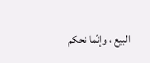البيع ، وإنّما نحكم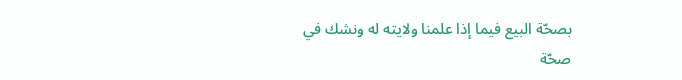بصحّة البيع فيما إذا علمنا ولايته له ونشك في صحّة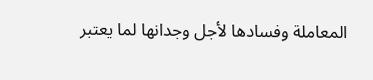المعاملة وفسادها لأجل وجدانها لما يعتبر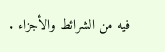فيه من الشرائط والأجزاء .